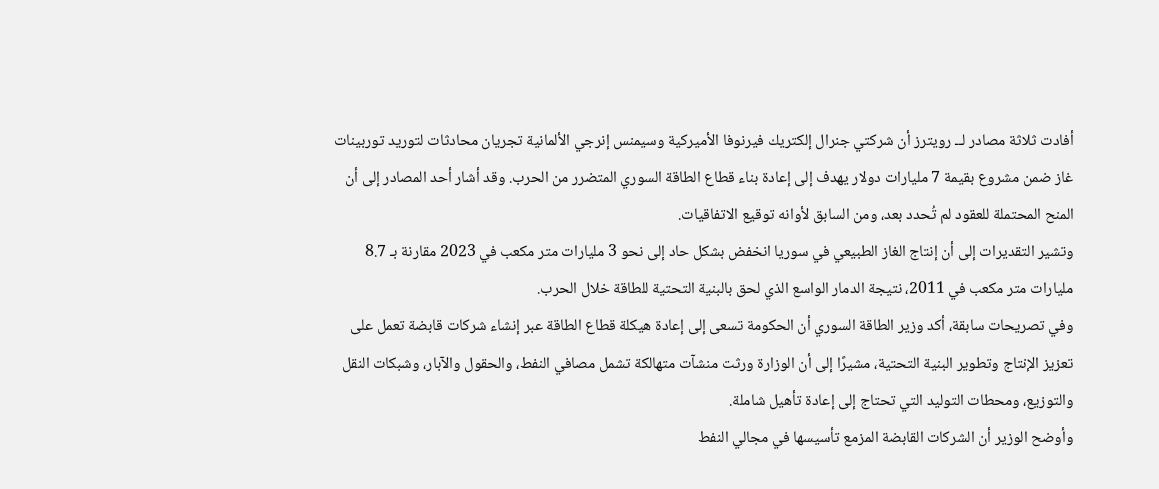أفادت ثلاثة مصادر لــ رويترز أن شركتي جنرال إلكتريك فيرنوفا الأميركية وسيمنس إنرجي الألمانية تجريان محادثات لتوريد توربينات غاز ضمن مشروع بقيمة 7 مليارات دولار يهدف إلى إعادة بناء قطاع الطاقة السوري المتضرر من الحرب. وقد أشار أحد المصادر إلى أن المنح المحتملة للعقود لم تُحدد بعد، ومن السابق لأوانه توقيع الاتفاقيات.
وتشير التقديرات إلى أن إنتاج الغاز الطبيعي في سوريا انخفض بشكل حاد إلى نحو 3 مليارات متر مكعب في 2023 مقارنة بـ 8.7 مليارات متر مكعب في 2011، نتيجة الدمار الواسع الذي لحق بالبنية التحتية للطاقة خلال الحرب.
وفي تصريحات سابقة، أكد وزير الطاقة السوري أن الحكومة تسعى إلى إعادة هيكلة قطاع الطاقة عبر إنشاء شركات قابضة تعمل على تعزيز الإنتاج وتطوير البنية التحتية، مشيرًا إلى أن الوزارة ورثت منشآت متهالكة تشمل مصافي النفط، والحقول والآبار، وشبكات النقل والتوزيع، ومحطات التوليد التي تحتاج إلى إعادة تأهيل شاملة.
وأوضح الوزير أن الشركات القابضة المزمع تأسيسها في مجالي النفط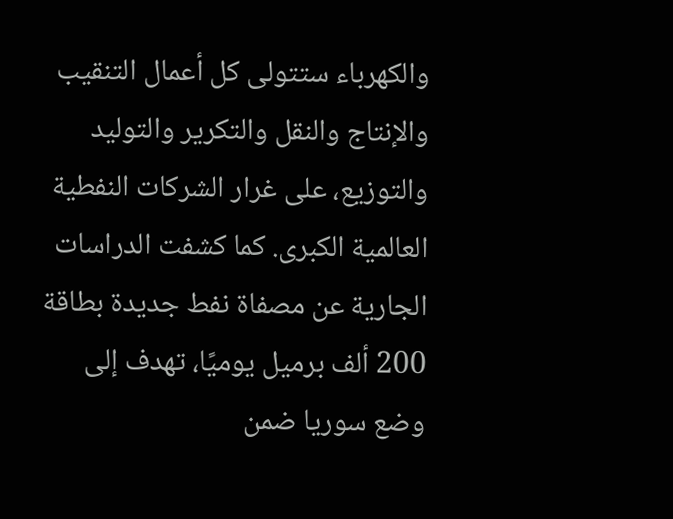والكهرباء ستتولى كل أعمال التنقيب والإنتاج والنقل والتكرير والتوليد والتوزيع، على غرار الشركات النفطية العالمية الكبرى. كما كشفت الدراسات الجارية عن مصفاة نفط جديدة بطاقة 200 ألف برميل يوميًا، تهدف إلى وضع سوريا ضمن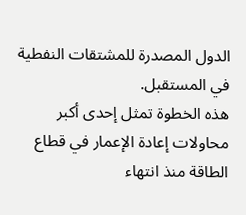الدول المصدرة للمشتقات النفطية في المستقبل.
هذه الخطوة تمثل إحدى أكبر محاولات إعادة الإعمار في قطاع الطاقة منذ انتهاء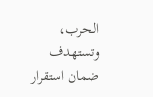الحرب، وتستهدف ضمان استقرار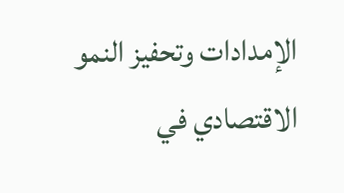الإمدادات وتحفيز النمو الاقتصادي في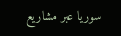سوريا عبر مشاريع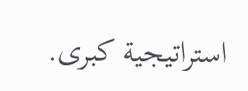استراتيجية كبرى.